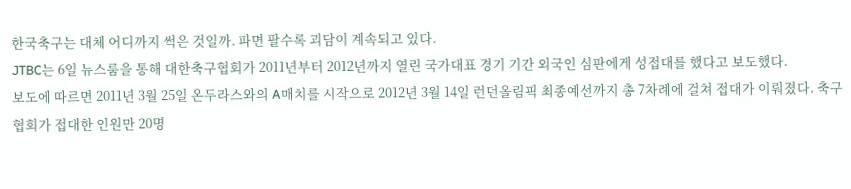한국축구는 대체 어디까지 썩은 것일까. 파면 팔수록 괴담이 계속되고 있다.
JTBC는 6일 뉴스룸을 통해 대한축구협회가 2011년부터 2012년까지 열린 국가대표 경기 기간 외국인 심판에게 성접대를 했다고 보도했다.
보도에 따르면 2011년 3월 25일 온두라스와의 A매치를 시작으로 2012년 3월 14일 런던올림픽 최종예선까지 총 7차례에 걸쳐 접대가 이뤄졌다. 축구협회가 접대한 인원만 20명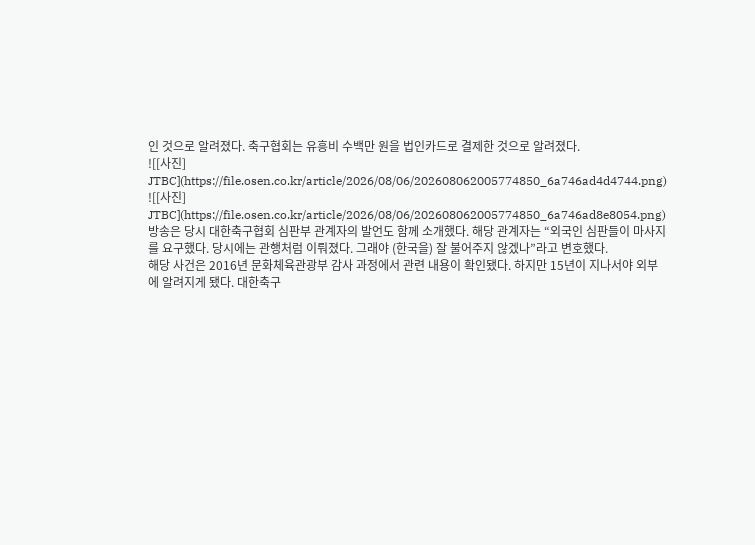인 것으로 알려졌다. 축구협회는 유흥비 수백만 원을 법인카드로 결제한 것으로 알려졌다.
![[사진] JTBC](https://file.osen.co.kr/article/2026/08/06/202608062005774850_6a746ad4d4744.png)
![[사진] JTBC](https://file.osen.co.kr/article/2026/08/06/202608062005774850_6a746ad8e8054.png)
방송은 당시 대한축구협회 심판부 관계자의 발언도 함께 소개했다. 해당 관계자는 “외국인 심판들이 마사지를 요구했다. 당시에는 관행처럼 이뤄졌다. 그래야 (한국을) 잘 불어주지 않겠나”라고 변호했다.
해당 사건은 2016년 문화체육관광부 감사 과정에서 관련 내용이 확인됐다. 하지만 15년이 지나서야 외부에 알려지게 됐다. 대한축구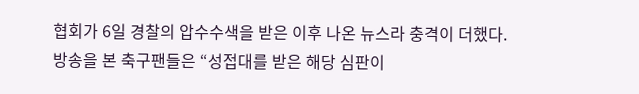협회가 6일 경찰의 압수수색을 받은 이후 나온 뉴스라 충격이 더했다.
방송을 본 축구팬들은 “성접대를 받은 해당 심판이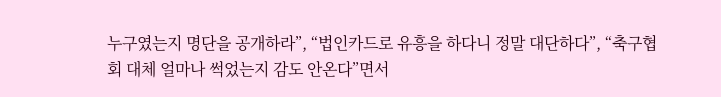누구였는지 명단을 공개하라”, “법인카드로 유흥을 하다니 정말 대단하다”, “축구협회 대체 얼마나 썩었는지 감도 안온다”면서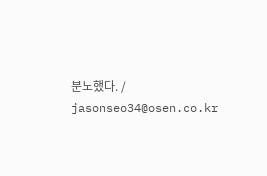분노했다. / jasonseo34@osen.co.kr